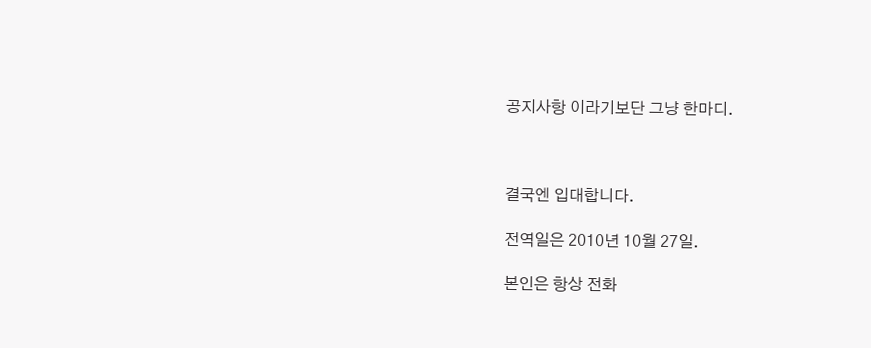공지사항 이라기보단 그냥 한마디.



결국엔 입대합니다.

전역일은 2010년 10월 27일.

본인은 항상 전화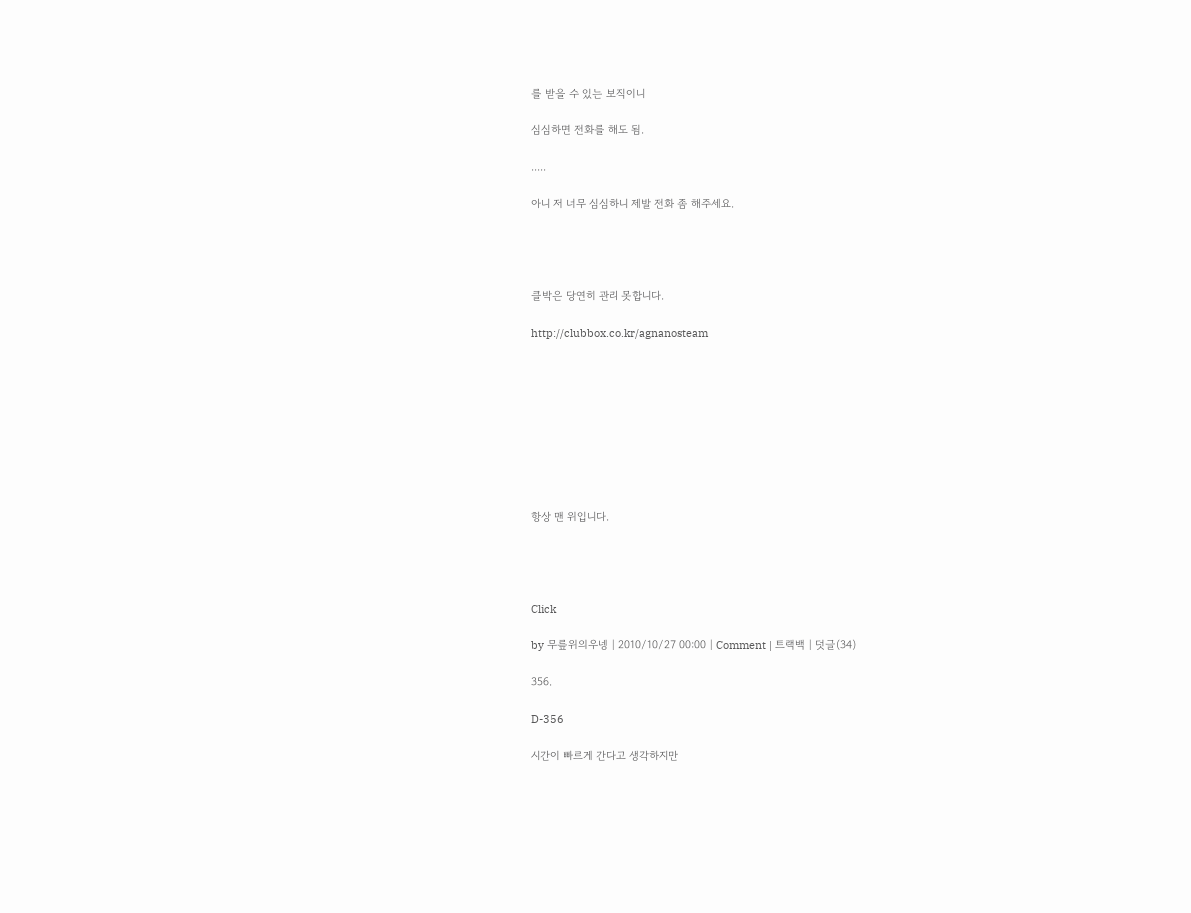를 받을 수 있는 보직이니

심심하면 전화를 해도 됨.

.....

아니 저 너무 심심하니 제발 전화 좀 해주세요.




클박은 당연히 관리 못합니다.

http://clubbox.co.kr/agnanosteam









항상 맨 위입니다.




Click

by 무릎위의우넹 | 2010/10/27 00:00 | Comment | 트랙백 | 덧글(34)

356.

D-356

시간이 빠르게 간다고 생각하지만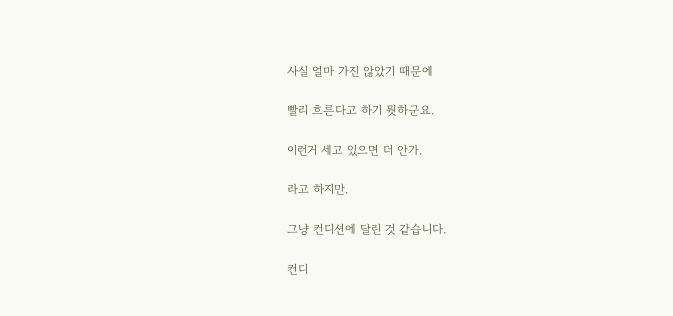사실 얼마 가진 않았기 때문에

빨리 흐른다고 하기 뭣하군요.

이런거 세고 있으면 더 안가.

라고 하지만.

그냥 컨디션에 달린 것 같습니다.

컨디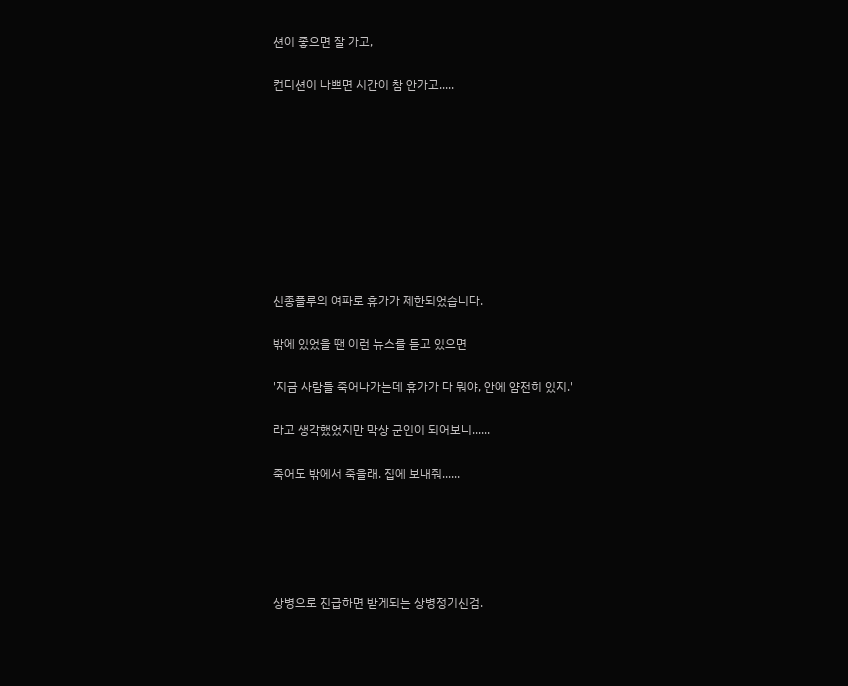션이 좋으면 잘 가고,

컨디션이 나쁘면 시간이 참 안가고.....









신종플루의 여파로 휴가가 제한되었습니다.

밖에 있었을 땐 이런 뉴스를 듣고 있으면

'지금 사람들 죽어나가는데 휴가가 다 뭐야, 안에 얌전히 있지.'

라고 생각했었지만 막상 군인이 되어보니......

죽어도 밖에서 죽을래. 집에 보내줘......





상병으로 진급하면 받게되는 상병정기신검.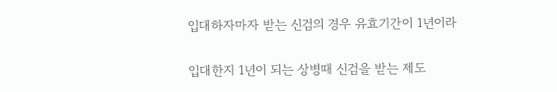입대하자마자 받는 신검의 경우 유효기간이 1년이라

입대한지 1년이 되는 상병때 신검을 받는 제도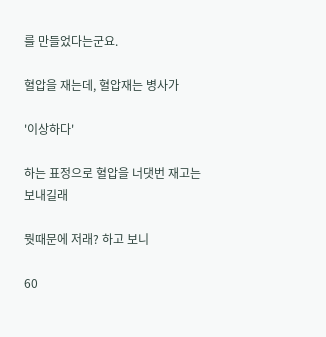를 만들었다는군요.

혈압을 재는데, 혈압재는 병사가

'이상하다'

하는 표정으로 혈압을 너댓번 재고는 보내길래

뭣때문에 저래? 하고 보니

60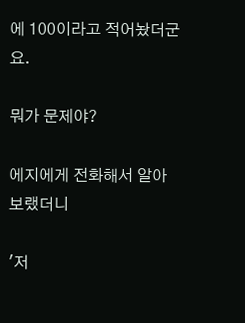에 100이라고 적어놨더군요.

뭐가 문제야?

에지에게 전화해서 알아보랬더니

'저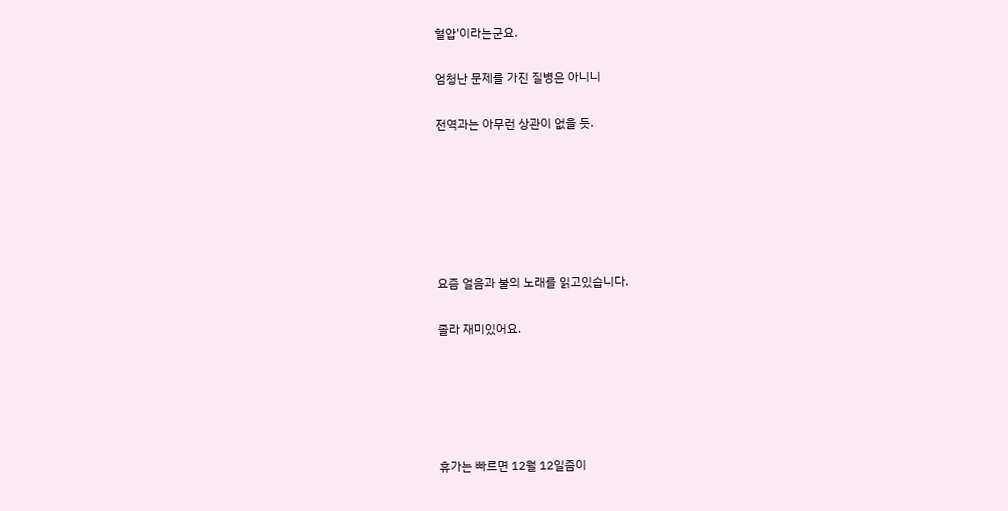혈압'이라는군요.

엄청난 문제를 가진 질병은 아니니

전역과는 아무런 상관이 없을 듯.






요즘 얼음과 불의 노래를 읽고있습니다.

졸라 재미있어요.





휴가는 빠르면 12월 12일즘이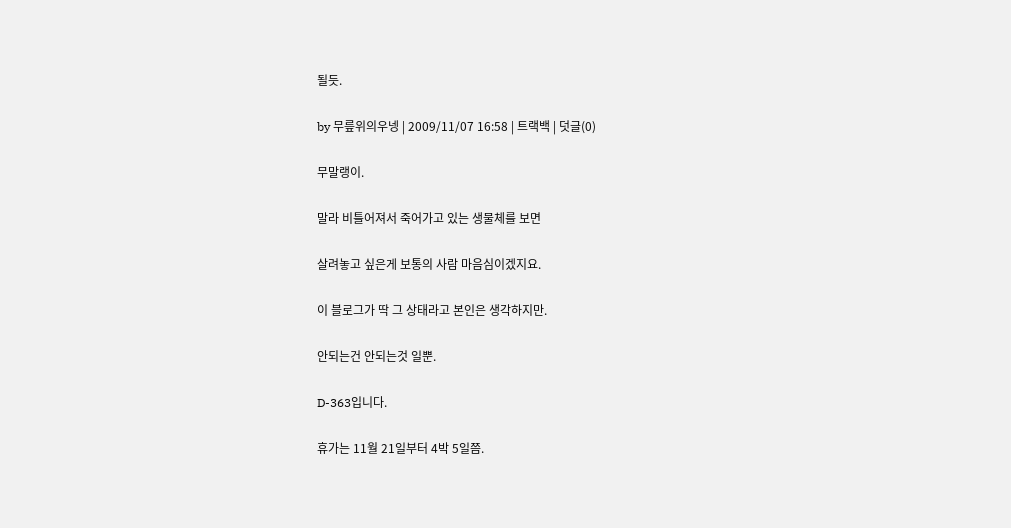될듯.

by 무릎위의우넹 | 2009/11/07 16:58 | 트랙백 | 덧글(0)

무말랭이.

말라 비틀어져서 죽어가고 있는 생물체를 보면

살려놓고 싶은게 보통의 사람 마음심이겠지요.

이 블로그가 딱 그 상태라고 본인은 생각하지만.

안되는건 안되는것 일뿐.

D-363입니다.

휴가는 11월 21일부터 4박 5일쯤.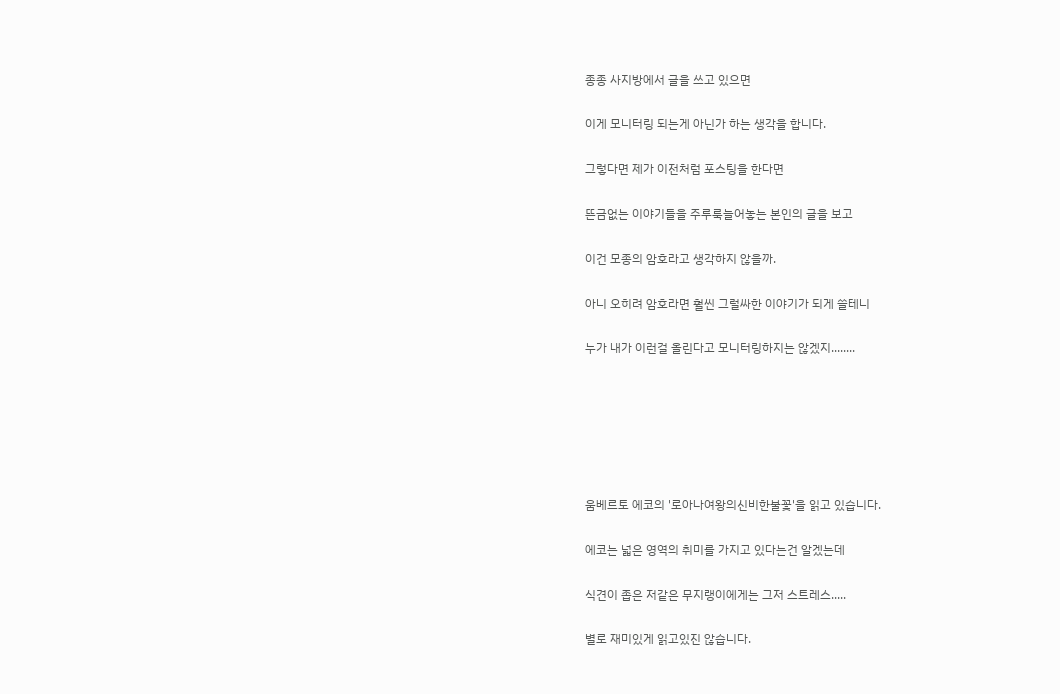종종 사지방에서 글을 쓰고 있으면

이게 모니터링 되는게 아닌가 하는 생각을 합니다.

그렇다면 제가 이전처럼 포스팅을 한다면

뜬금없는 이야기들을 주루룩늘어놓는 본인의 글을 보고

이건 모종의 암호라고 생각하지 않을까.

아니 오히려 암호라면 훨씬 그럴싸한 이야기가 되게 쓸테니

누가 내가 이런걸 올린다고 모니터링하지는 않겠지........






움베르토 에코의 '로아나여왕의신비한불꽃'을 읽고 있습니다.

에코는 넓은 영역의 취미를 가지고 있다는건 알겠는데

식견이 좁은 저같은 무지랭이에게는 그저 스트레스.....

별로 재미있게 읽고있진 않습니다.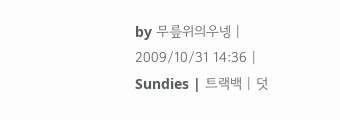by 무릎위의우넹 | 2009/10/31 14:36 | Sundies | 트랙백 | 덧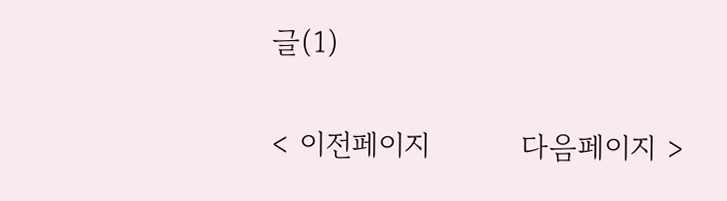글(1)

< 이전페이지          다음페이지 >